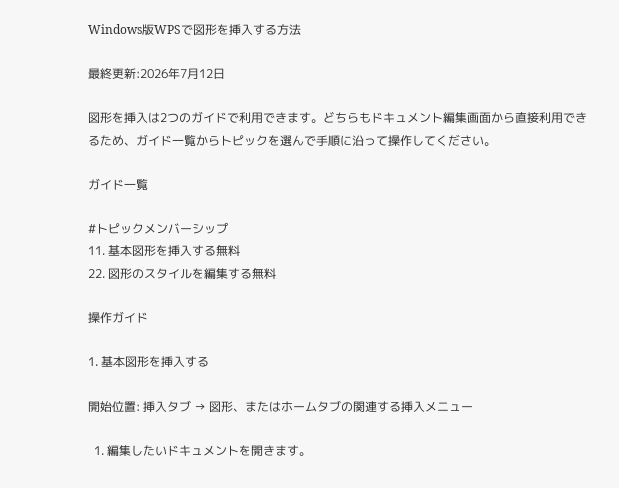Windows版WPSで図形を挿入する方法

最終更新:2026年7月12日

図形を挿入は2つのガイドで利用できます。どちらもドキュメント編集画面から直接利用できるため、ガイド一覧からトピックを選んで手順に沿って操作してください。

ガイド一覧

#トピックメンバーシップ
11. 基本図形を挿入する無料
22. 図形のスタイルを編集する無料

操作ガイド

1. 基本図形を挿入する

開始位置: 挿入タブ → 図形、またはホームタブの関連する挿入メニュー

  1. 編集したいドキュメントを開きます。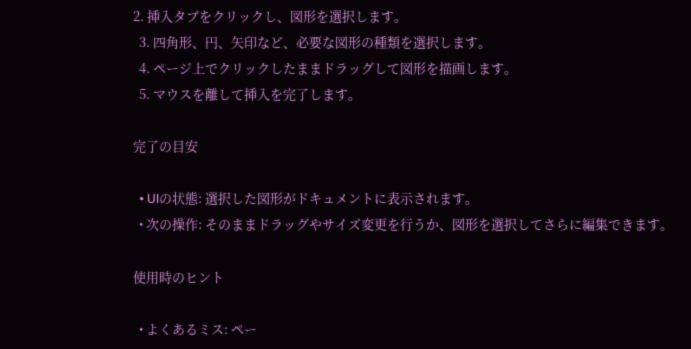2. 挿入タブをクリックし、図形を選択します。
  3. 四角形、円、矢印など、必要な図形の種類を選択します。
  4. ページ上でクリックしたままドラッグして図形を描画します。
  5. マウスを離して挿入を完了します。

完了の目安

  • UIの状態: 選択した図形がドキュメントに表示されます。
  • 次の操作: そのままドラッグやサイズ変更を行うか、図形を選択してさらに編集できます。

使用時のヒント

  • よくあるミス: ペー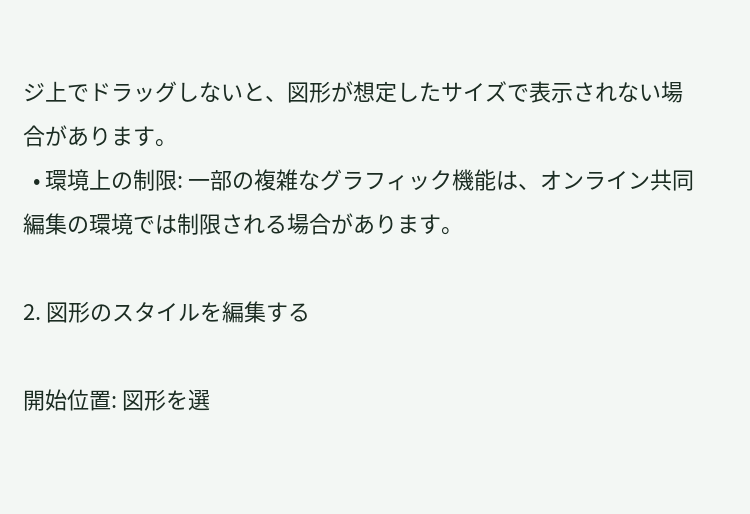ジ上でドラッグしないと、図形が想定したサイズで表示されない場合があります。
  • 環境上の制限: 一部の複雑なグラフィック機能は、オンライン共同編集の環境では制限される場合があります。

2. 図形のスタイルを編集する

開始位置: 図形を選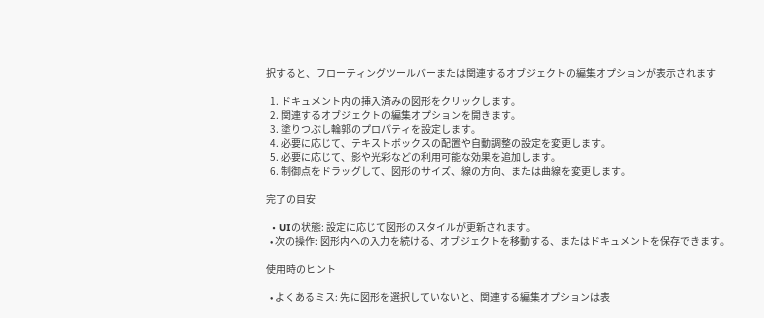択すると、フローティングツールバーまたは関連するオブジェクトの編集オプションが表示されます

  1. ドキュメント内の挿入済みの図形をクリックします。
  2. 関連するオブジェクトの編集オプションを開きます。
  3. 塗りつぶし輪郭のプロパティを設定します。
  4. 必要に応じて、テキストボックスの配置や自動調整の設定を変更します。
  5. 必要に応じて、影や光彩などの利用可能な効果を追加します。
  6. 制御点をドラッグして、図形のサイズ、線の方向、または曲線を変更します。

完了の目安

  • UIの状態: 設定に応じて図形のスタイルが更新されます。
  • 次の操作: 図形内への入力を続ける、オブジェクトを移動する、またはドキュメントを保存できます。

使用時のヒント

  • よくあるミス: 先に図形を選択していないと、関連する編集オプションは表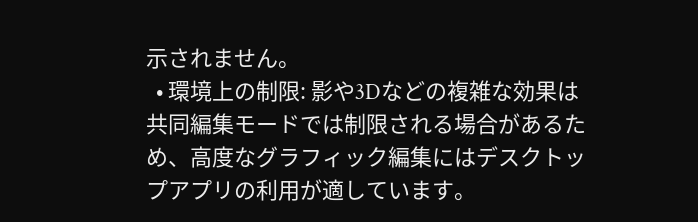示されません。
  • 環境上の制限: 影や3Dなどの複雑な効果は共同編集モードでは制限される場合があるため、高度なグラフィック編集にはデスクトップアプリの利用が適しています。